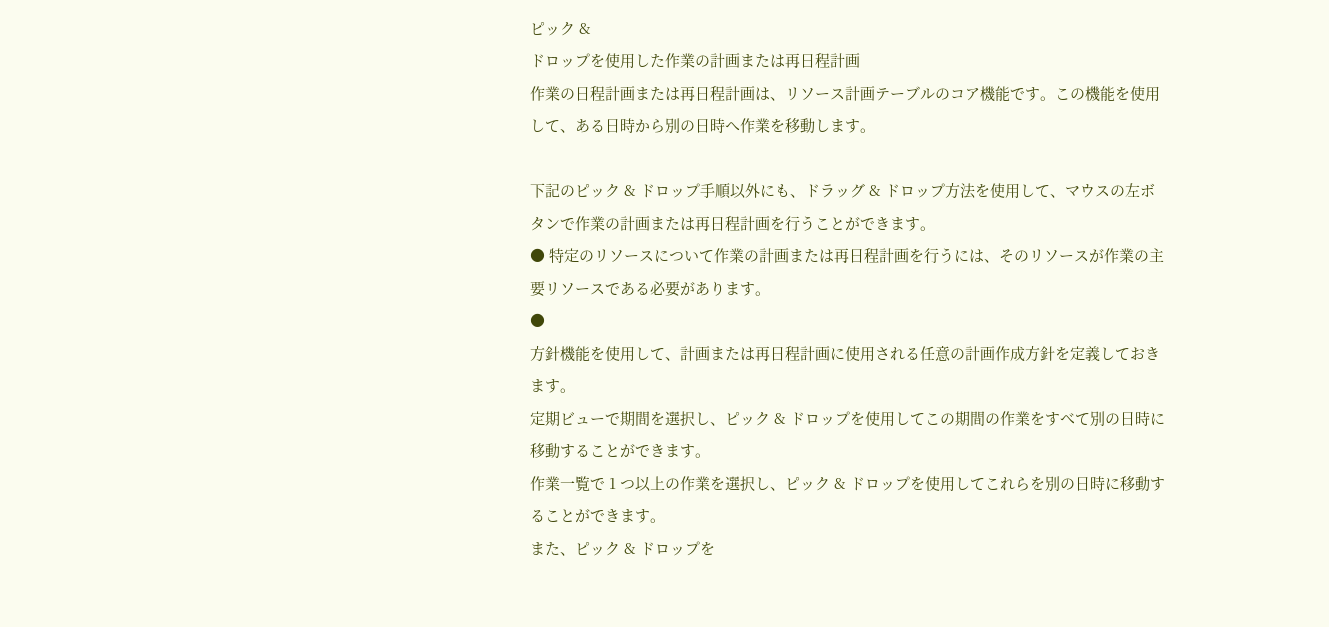ピック &
ドロップを使用した作業の計画または再日程計画
作業の日程計画または再日程計画は、リソース計画テーブルのコア機能です。この機能を使用して、ある日時から別の日時へ作業を移動します。

下記のピック & ドロップ手順以外にも、ドラッグ & ドロップ方法を使用して、マウスの左ボタンで作業の計画または再日程計画を行うことができます。
● 特定のリソースについて作業の計画または再日程計画を行うには、そのリソースが作業の主要リソースである必要があります。
●
方針機能を使用して、計画または再日程計画に使用される任意の計画作成方針を定義しておきます。
定期ビューで期間を選択し、ピック & ドロップを使用してこの期間の作業をすべて別の日時に移動することができます。
作業一覧で 1 つ以上の作業を選択し、ピック & ドロップを使用してこれらを別の日時に移動することができます。
また、ピック & ドロップを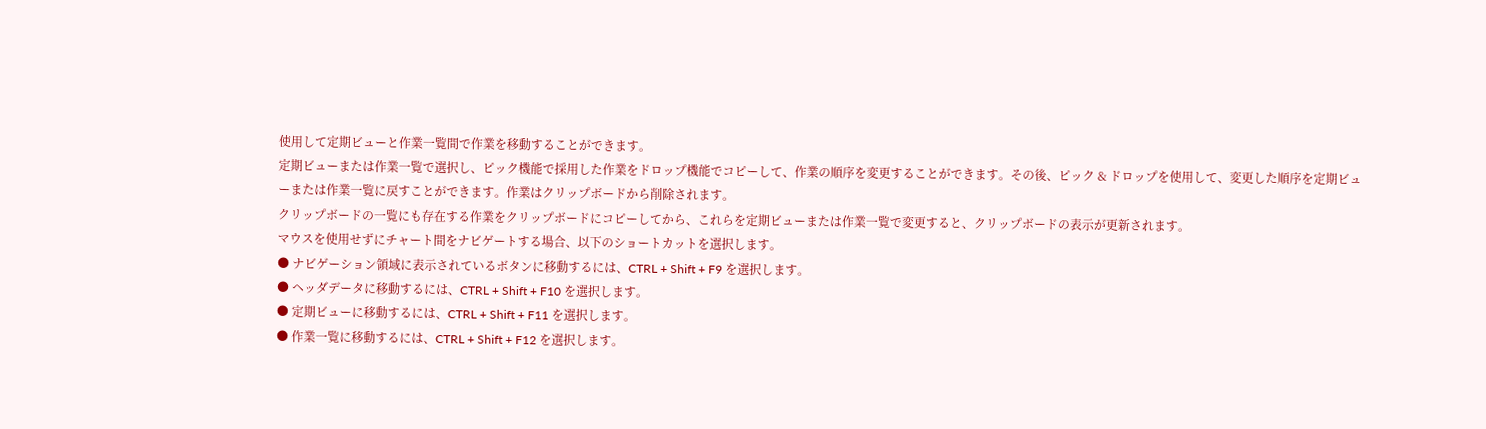使用して定期ビューと作業一覧間で作業を移動することができます。
定期ビューまたは作業一覧で選択し、ピック機能で採用した作業をドロップ機能でコピーして、作業の順序を変更することができます。その後、ピック & ドロップを使用して、変更した順序を定期ビューまたは作業一覧に戻すことができます。作業はクリップボードから削除されます。
クリップボードの一覧にも存在する作業をクリップボードにコピーしてから、これらを定期ビューまたは作業一覧で変更すると、クリップボードの表示が更新されます。
マウスを使用せずにチャート間をナビゲートする場合、以下のショートカットを選択します。
● ナビゲーション領域に表示されているボタンに移動するには、CTRL + Shift + F9 を選択します。
● ヘッダデータに移動するには、CTRL + Shift + F10 を選択します。
● 定期ビューに移動するには、CTRL + Shift + F11 を選択します。
● 作業一覧に移動するには、CTRL + Shift + F12 を選択します。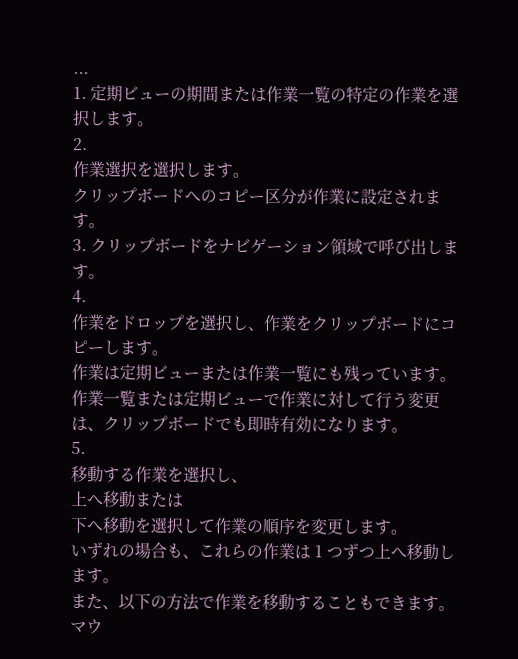...
1. 定期ビューの期間または作業一覧の特定の作業を選択します。
2.
作業選択を選択します。
クリップボードへのコピー区分が作業に設定されます。
3. クリップボードをナビゲーション領域で呼び出します。
4.
作業をドロップを選択し、作業をクリップボードにコピーします。
作業は定期ビューまたは作業一覧にも残っています。作業一覧または定期ビューで作業に対して行う変更は、クリップボードでも即時有効になります。
5.
移動する作業を選択し、
上へ移動または
下へ移動を選択して作業の順序を変更します。
いずれの場合も、これらの作業は 1 つずつ上へ移動します。
また、以下の方法で作業を移動することもできます。
マウ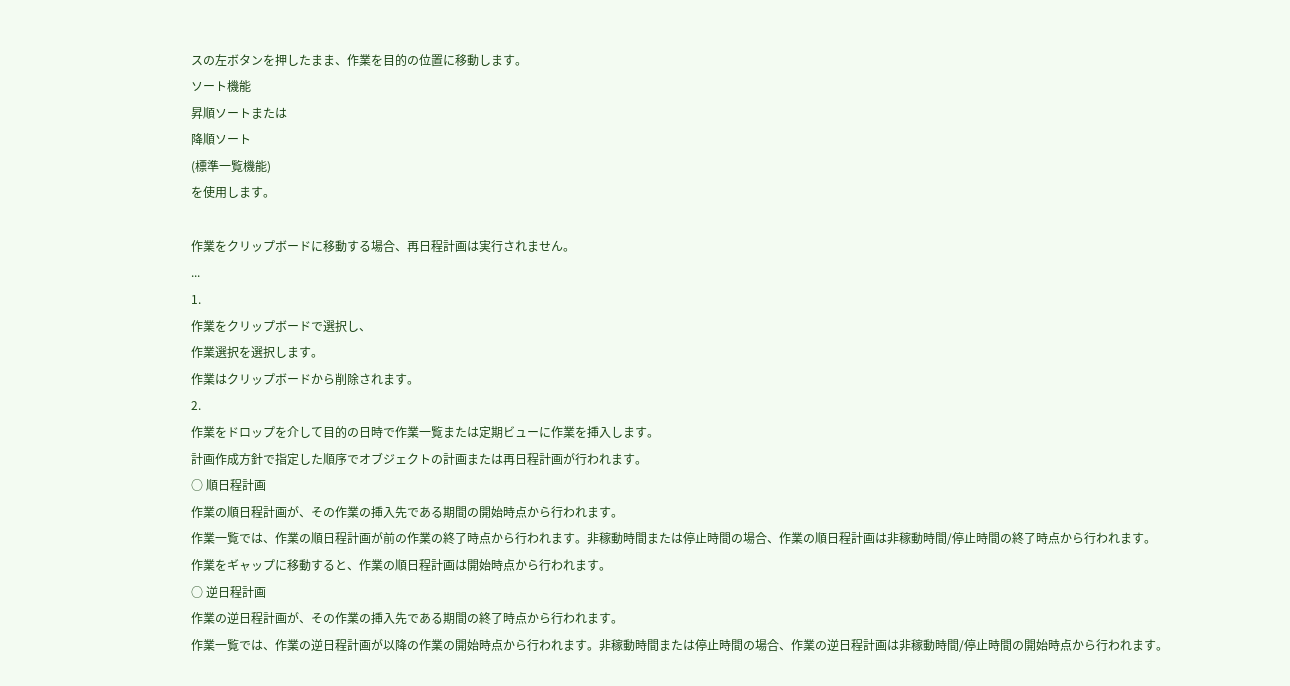スの左ボタンを押したまま、作業を目的の位置に移動します。
ソート機能
昇順ソートまたは
降順ソート
(標準一覧機能)
を使用します。

作業をクリップボードに移動する場合、再日程計画は実行されません。
...
1.
作業をクリップボードで選択し、
作業選択を選択します。
作業はクリップボードから削除されます。
2.
作業をドロップを介して目的の日時で作業一覧または定期ビューに作業を挿入します。
計画作成方針で指定した順序でオブジェクトの計画または再日程計画が行われます。
○ 順日程計画
作業の順日程計画が、その作業の挿入先である期間の開始時点から行われます。
作業一覧では、作業の順日程計画が前の作業の終了時点から行われます。非稼動時間または停止時間の場合、作業の順日程計画は非稼動時間/停止時間の終了時点から行われます。
作業をギャップに移動すると、作業の順日程計画は開始時点から行われます。
○ 逆日程計画
作業の逆日程計画が、その作業の挿入先である期間の終了時点から行われます。
作業一覧では、作業の逆日程計画が以降の作業の開始時点から行われます。非稼動時間または停止時間の場合、作業の逆日程計画は非稼動時間/停止時間の開始時点から行われます。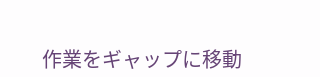作業をギャップに移動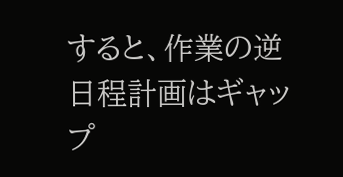すると、作業の逆日程計画はギャップ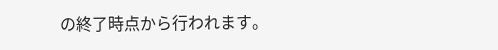の終了時点から行われます。